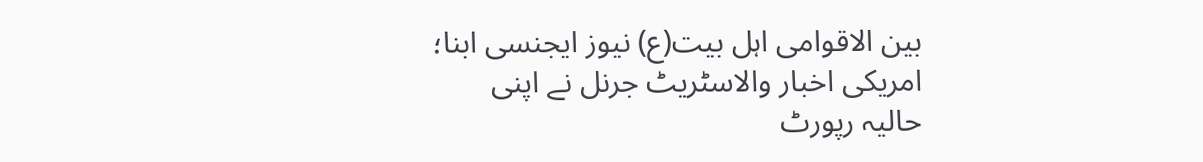بین الاقوامی اہل بیت(ع) نیوز ایجنسی ابنا؛ امریکی اخبار والاسٹریٹ جرنل نے اپنی حالیہ رپورٹ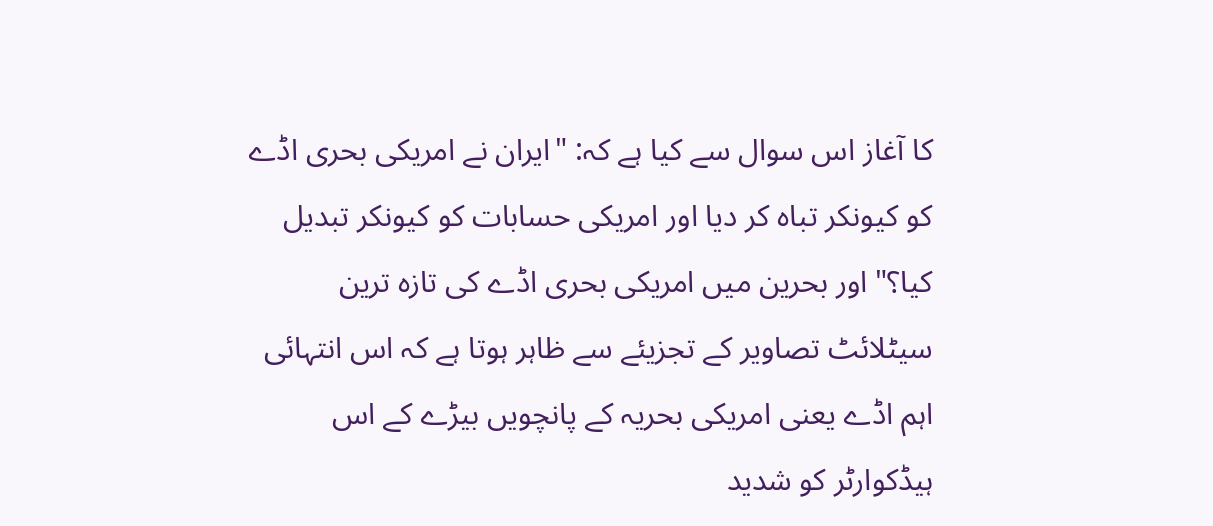کا آغاز اس سوال سے کیا ہے کہ: "ایران نے امریکی بحری اڈے کو کیونکر تباہ کر دیا اور امریکی حسابات کو کیونکر تبدیل کیا؟" اور بحرین میں امریکی بحری اڈے کی تازہ ترین سیٹلائٹ تصاویر کے تجزیئے سے ظاہر ہوتا ہے کہ اس انتہائی اہم اڈے یعنی امریکی بحریہ کے پانچویں بیڑے کے اس ہیڈکوارٹر کو شدید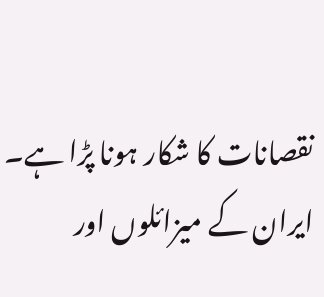نقصانات کا شکار ہونا پڑا ہے۔
ایران کے میزائلوں اور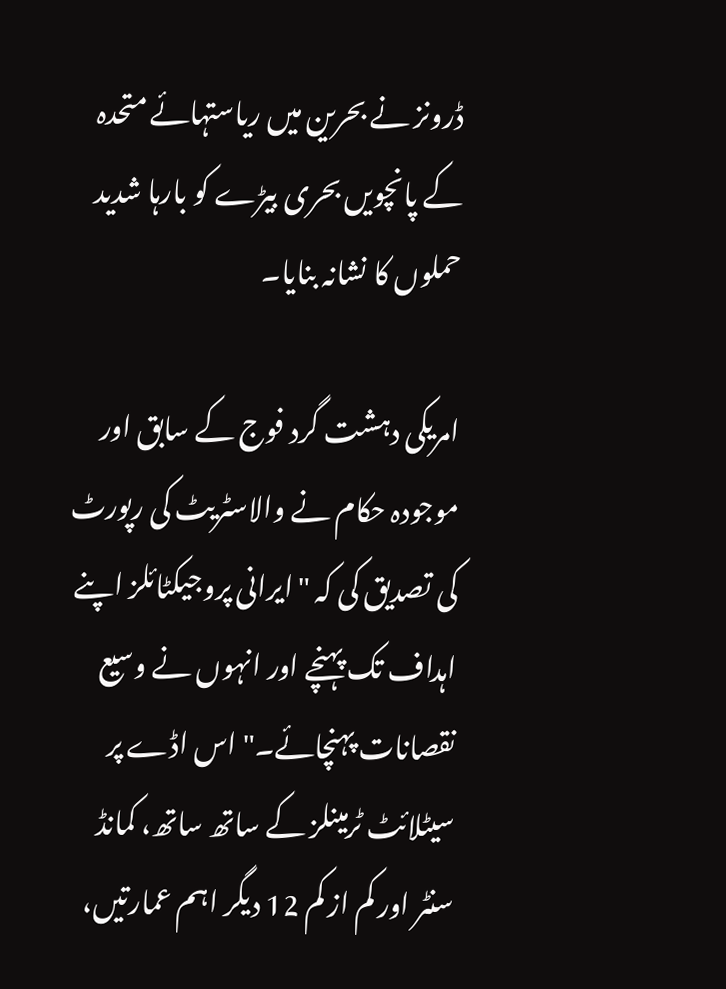ڈرونز نے بحرین میں ریاستہائے متحدہ کے پانچویں بحری بیڑے کو بارہا شدید حملوں کا نشانہ بنایا۔

امریکی دہشت گرد فوج کے سابق اور موجودہ حکام نے والاسٹریٹ کی رپورٹ کی تصدیق کی کہ "ایرانی پروجیکٹائلز اپنے اہداف تک پہنچے اور انہوں نے وسیع نقصانات پہنچائے۔" اس اڈے پر سیٹلائٹ ٹرمینلز کے ساتھ ساتھ، کمانڈ سنٹر اور کم از کم 12 دیگر اہم عمارتیں،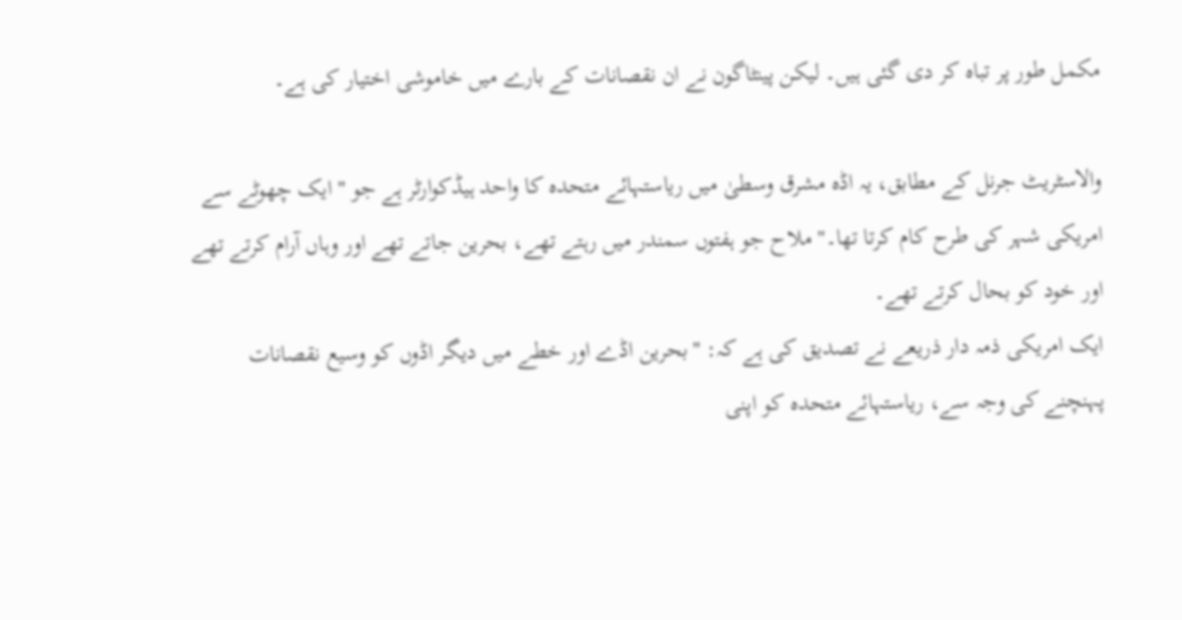مکمل طور پر تباہ کر دی گئی ہیں۔ لیکن پینٹاگون نے ان نقصانات کے بارے میں خاموشی اختیار کی ہے۔

والاسٹریٹ جرنل کے مطابق، یہ اڈہ مشرق وسطیٰ میں ریاستہائے متحدہ کا واحد ہیڈکوارٹر ہے جو "ایک چھوٹے سے امریکی شہر کی طرح کام کرتا تھا۔" ملاح جو ہفتوں سمندر میں رہتے تھے، بحرین جاتے تھے اور وہاں آرام کرتے تھے اور خود کو بحال کرتے تھے۔
ایک امریکی ذمہ دار ذریعے نے تصدیق کی ہے کہ: "بحرین اڈے اور خطے میں دیگر اڈوں کو وسیع نقصانات پہنچنے کی وجہ سے، ریاستہائے متحدہ کو اپنی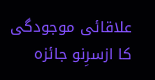علاقائی موجودگی کا ازسرِنو جائزہ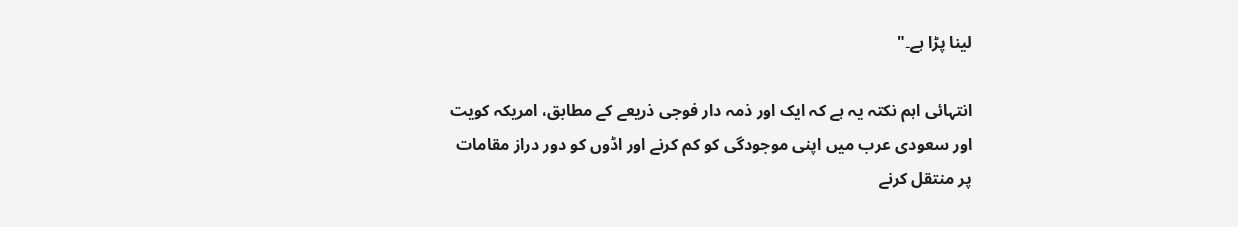لینا پڑا ہے۔"

انتہائی اہم نکتہ یہ ہے کہ ایک اور ذمہ دار فوجی ذریعے کے مطابق، امریکہ کویت اور سعودی عرب میں اپنی موجودگی کو کم کرنے اور اڈوں کو دور دراز مقامات پر منتقل کرنے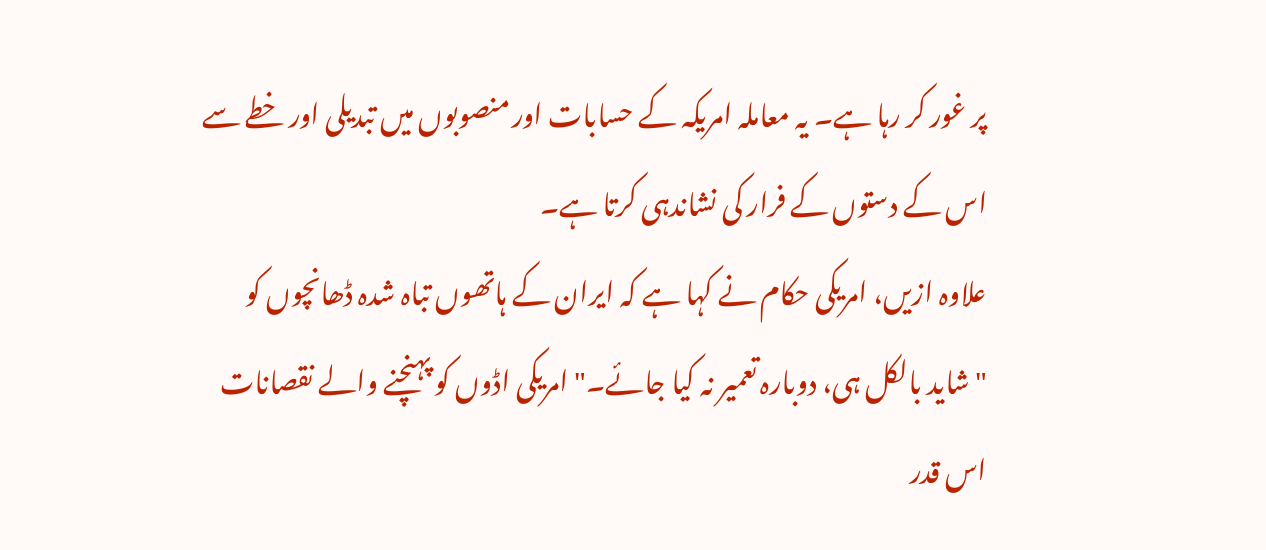پر غور کر رہا ہے۔ یہ معاملہ امریکہ کے حسابات اور منصوبوں میں تبدیلی اور خطے سے اس کے دستوں کے فرار کی نشاندہی کرتا ہے۔
علاوہ ازیں، امریکی حکام نے کہا ہے کہ ایران کے ہاتھوں تباہ شدہ ڈھانچوں کو "شاید بالکل ہی، دوبارہ تعمیر نہ کیا جائے۔" امریکی اڈوں کو پہنچنے والے نقصانات اس قدر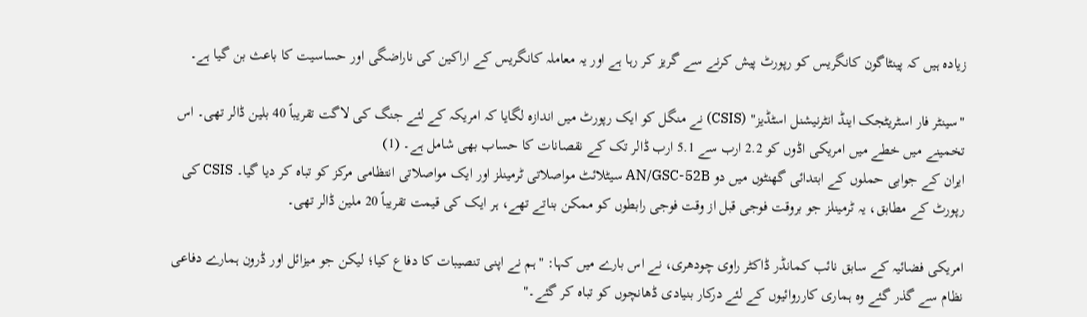زیادہ ہیں کہ پینٹاگون کانگریس کو رپورٹ پیش کرنے سے گریز کر رہا ہے اور یہ معاملہ کانگریس کے اراکین کی ناراضگی اور حساسیت کا باعث بن گیا ہے۔

"سینٹر فار اسٹریٹجک اینڈ انٹرنیشنل اسٹڈیز" (CSIS) نے منگل کو ایک رپورٹ میں اندازہ لگایا کہ امریکہ کے لئے جنگ کی لاگت تقریباً 40 بلین ڈالر تھی۔ اس تخمینے میں خطے میں امریکی اڈوں کو 2.2 ارب سے 5.1 ارب ڈالر تک کے نقصانات کا حساب بھی شامل ہے۔ (1)
ایران کے جوابی حملوں کے ابتدائی گھنٹوں میں دو AN/GSC-52B سیٹلائٹ مواصلاتی ٹرمینلز اور ایک مواصلاتی انتظامی مرکز کو تباہ کر دیا گیا۔ CSIS کی رپورٹ کے مطابق، یہ ٹرمینلز جو بروقت فوجی قبل از وقت فوجی رابطوں کو ممکن بناتے تھے، ہر ایک کی قیمت تقریباً 20 ملین ڈالر تھی۔

امریکی فضائیہ کے سابق نائب کمانڈر ڈاکٹر راوی چودھری، نے اس بارے میں کہا: "ہم نے اپنی تنصیبات کا دفاع کیا؛ لیکن جو میزائل اور ڈرون ہمارے دفاعی نظام سے گذر گئے وہ ہماری کارروائیوں کے لئے درکار بنیادی ڈھانچوں کو تباہ کر گئے۔"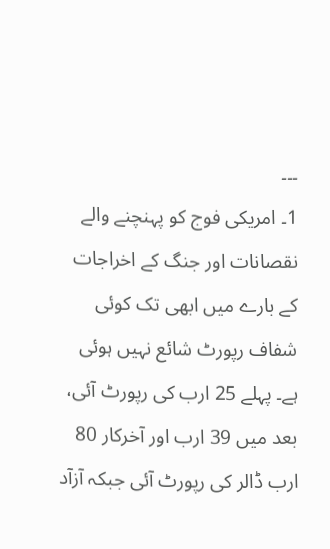۔۔۔
1۔ امریکی فوج کو پہنچنے والے نقصانات اور جنگ کے اخراجات کے بارے میں ابھی تک کوئی شفاف رپورٹ شائع نہیں ہوئی ہے۔ پہلے 25 ارب کی رپورٹ آئی، بعد میں 39 ارب اور آخرکار 80 ارب ڈالر کی رپورٹ آئی جبکہ آزآد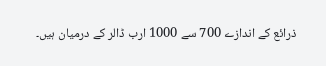ذرائع کے اندازے 700 سے 1000 ارب ڈالر کے درمیان ہیں۔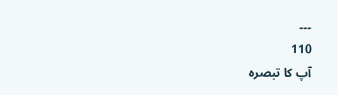۔۔۔
110
آپ کا تبصرہ